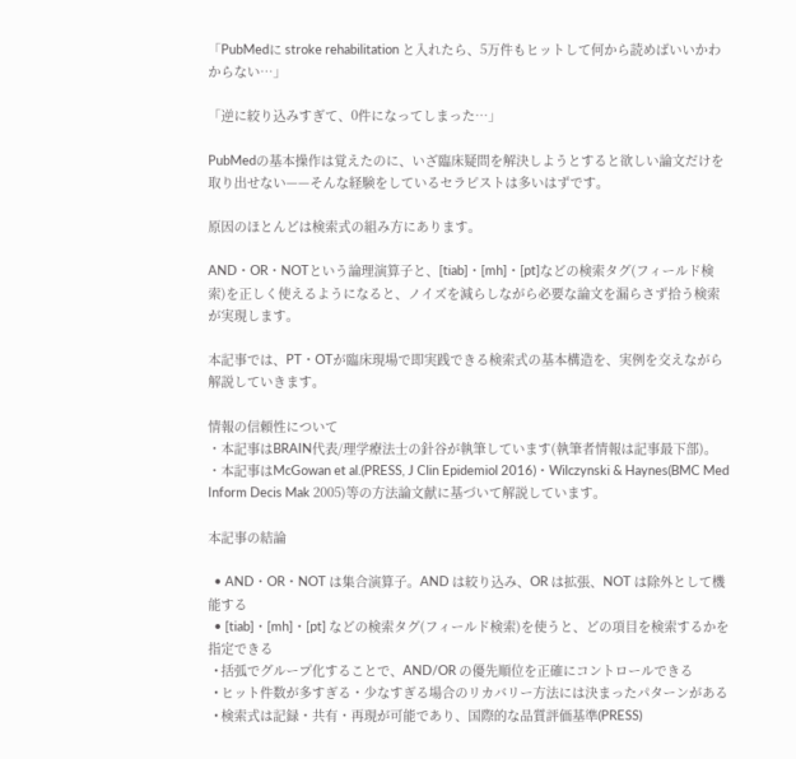「PubMedに stroke rehabilitation と入れたら、5万件もヒットして何から読めばいいかわからない…」

「逆に絞り込みすぎて、0件になってしまった…」

PubMedの基本操作は覚えたのに、いざ臨床疑問を解決しようとすると欲しい論文だけを取り出せない——そんな経験をしているセラピストは多いはずです。

原因のほとんどは検索式の組み方にあります。

AND・OR・NOTという論理演算子と、[tiab]・[mh]・[pt]などの検索タグ(フィールド検索)を正しく使えるようになると、ノイズを減らしながら必要な論文を漏らさず拾う検索が実現します。

本記事では、PT・OTが臨床現場で即実践できる検索式の基本構造を、実例を交えながら解説していきます。

情報の信頼性について
・本記事はBRAIN代表/理学療法士の針谷が執筆しています(執筆者情報は記事最下部)。
・本記事はMcGowan et al.(PRESS, J Clin Epidemiol 2016)・Wilczynski & Haynes(BMC Med Inform Decis Mak 2005)等の方法論文献に基づいて解説しています。

本記事の結論

  • AND・OR・NOT は集合演算子。AND は絞り込み、OR は拡張、NOT は除外として機能する
  • [tiab]・[mh]・[pt] などの検索タグ(フィールド検索)を使うと、どの項目を検索するかを指定できる
  • 括弧でグループ化することで、AND/OR の優先順位を正確にコントロールできる
  • ヒット件数が多すぎる・少なすぎる場合のリカバリー方法には決まったパターンがある
  • 検索式は記録・共有・再現が可能であり、国際的な品質評価基準(PRESS)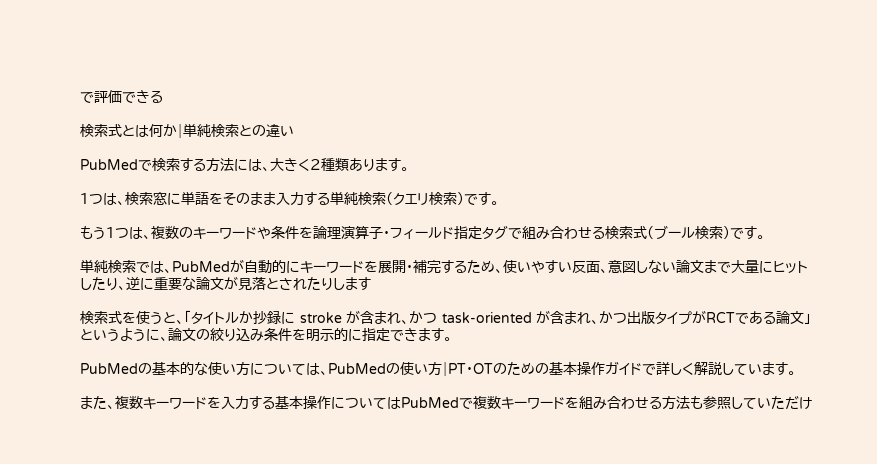で評価できる

検索式とは何か|単純検索との違い

PubMedで検索する方法には、大きく2種類あります。

1つは、検索窓に単語をそのまま入力する単純検索(クエリ検索)です。

もう1つは、複数のキーワードや条件を論理演算子・フィールド指定タグで組み合わせる検索式(ブール検索)です。

単純検索では、PubMedが自動的にキーワードを展開・補完するため、使いやすい反面、意図しない論文まで大量にヒットしたり、逆に重要な論文が見落とされたりします

検索式を使うと、「タイトルか抄録に stroke が含まれ、かつ task-oriented が含まれ、かつ出版タイプがRCTである論文」というように、論文の絞り込み条件を明示的に指定できます。

PubMedの基本的な使い方については、PubMedの使い方|PT・OTのための基本操作ガイドで詳しく解説しています。

また、複数キーワードを入力する基本操作についてはPubMedで複数キーワードを組み合わせる方法も参照していただけ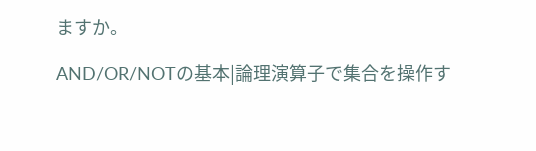ますか。

AND/OR/NOTの基本|論理演算子で集合を操作す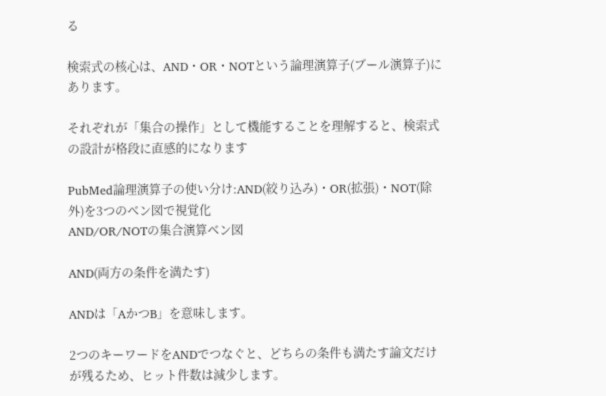る

検索式の核心は、AND・OR・NOTという論理演算子(ブール演算子)にあります。

それぞれが「集合の操作」として機能することを理解すると、検索式の設計が格段に直感的になります

PubMed論理演算子の使い分け:AND(絞り込み)・OR(拡張)・NOT(除外)を3つのベン図で視覚化
AND/OR/NOTの集合演算ベン図

AND(両方の条件を満たす)

ANDは「AかつB」を意味します。

2つのキーワードをANDでつなぐと、どちらの条件も満たす論文だけが残るため、ヒット件数は減少します。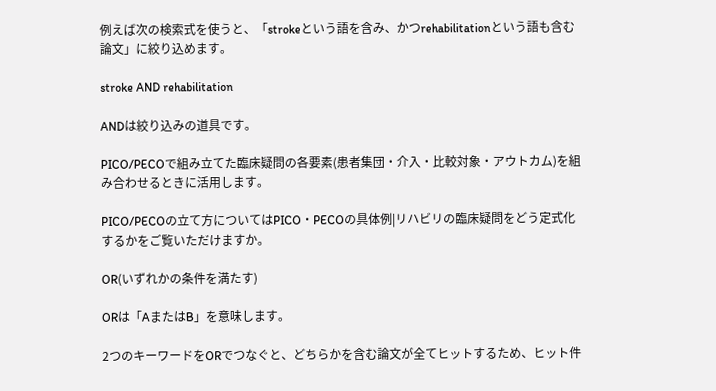例えば次の検索式を使うと、「strokeという語を含み、かつrehabilitationという語も含む論文」に絞り込めます。

stroke AND rehabilitation

ANDは絞り込みの道具です。

PICO/PECOで組み立てた臨床疑問の各要素(患者集団・介入・比較対象・アウトカム)を組み合わせるときに活用します。

PICO/PECOの立て方についてはPICO・PECOの具体例|リハビリの臨床疑問をどう定式化するかをご覧いただけますか。

OR(いずれかの条件を満たす)

ORは「AまたはB」を意味します。

2つのキーワードをORでつなぐと、どちらかを含む論文が全てヒットするため、ヒット件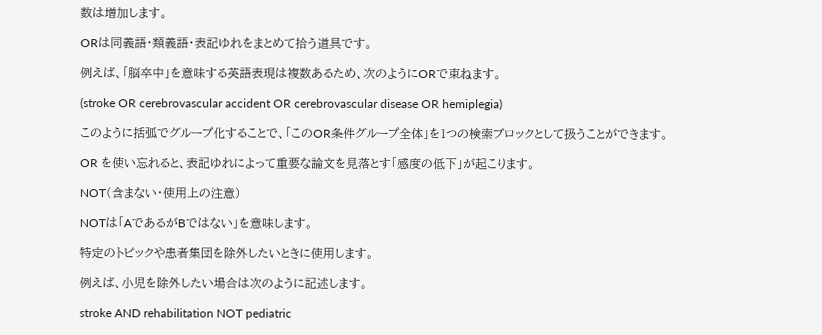数は増加します。

ORは同義語・類義語・表記ゆれをまとめて拾う道具です。

例えば、「脳卒中」を意味する英語表現は複数あるため、次のようにORで束ねます。

(stroke OR cerebrovascular accident OR cerebrovascular disease OR hemiplegia)

このように括弧でグループ化することで、「このOR条件グループ全体」を1つの検索ブロックとして扱うことができます。

OR を使い忘れると、表記ゆれによって重要な論文を見落とす「感度の低下」が起こります。

NOT(含まない・使用上の注意)

NOTは「AであるがBではない」を意味します。

特定のトピックや患者集団を除外したいときに使用します。

例えば、小児を除外したい場合は次のように記述します。

stroke AND rehabilitation NOT pediatric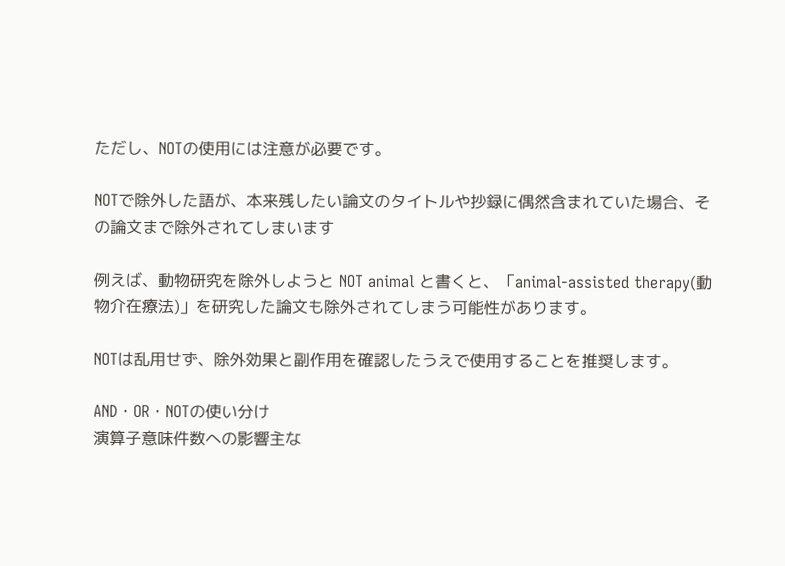ただし、NOTの使用には注意が必要です。

NOTで除外した語が、本来残したい論文のタイトルや抄録に偶然含まれていた場合、その論文まで除外されてしまいます

例えば、動物研究を除外しようと NOT animal と書くと、「animal-assisted therapy(動物介在療法)」を研究した論文も除外されてしまう可能性があります。

NOTは乱用せず、除外効果と副作用を確認したうえで使用することを推奨します。

AND・OR・NOTの使い分け
演算子意味件数への影響主な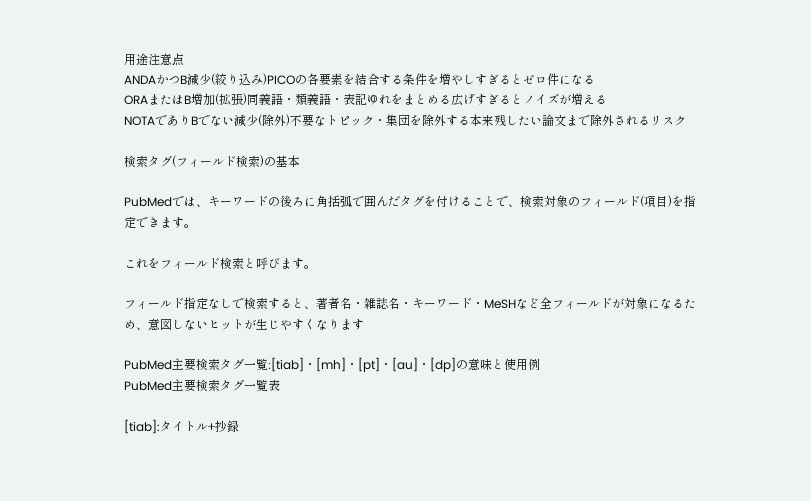用途注意点
ANDAかつB減少(絞り込み)PICOの各要素を結合する条件を増やしすぎるとゼロ件になる
ORAまたはB増加(拡張)同義語・類義語・表記ゆれをまとめる広げすぎるとノイズが増える
NOTAでありBでない減少(除外)不要なトピック・集団を除外する本来残したい論文まで除外されるリスク

検索タグ(フィールド検索)の基本

PubMedでは、キーワードの後ろに角括弧で囲んだタグを付けることで、検索対象のフィールド(項目)を指定できます。

これをフィールド検索と呼びます。

フィールド指定なしで検索すると、著者名・雑誌名・キーワード・MeSHなど全フィールドが対象になるため、意図しないヒットが生じやすくなります

PubMed主要検索タグ一覧:[tiab]・[mh]・[pt]・[au]・[dp]の意味と使用例
PubMed主要検索タグ一覧表

[tiab]:タイトル+抄録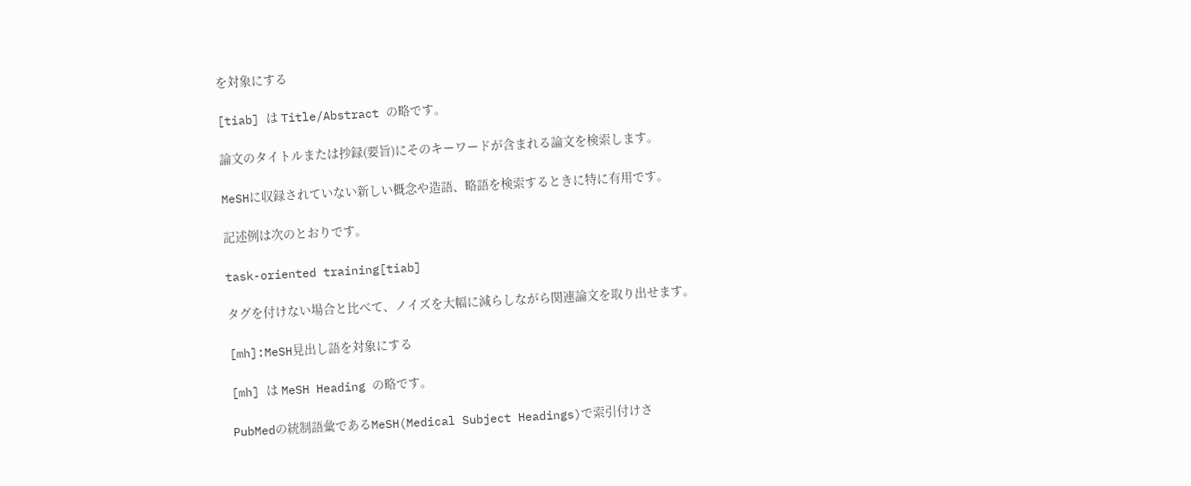を対象にする

[tiab] は Title/Abstract の略です。

論文のタイトルまたは抄録(要旨)にそのキーワードが含まれる論文を検索します。

MeSHに収録されていない新しい概念や造語、略語を検索するときに特に有用です。

記述例は次のとおりです。

task-oriented training[tiab]

タグを付けない場合と比べて、ノイズを大幅に減らしながら関連論文を取り出せます。

[mh]:MeSH見出し語を対象にする

[mh] は MeSH Heading の略です。

PubMedの統制語彙であるMeSH(Medical Subject Headings)で索引付けさ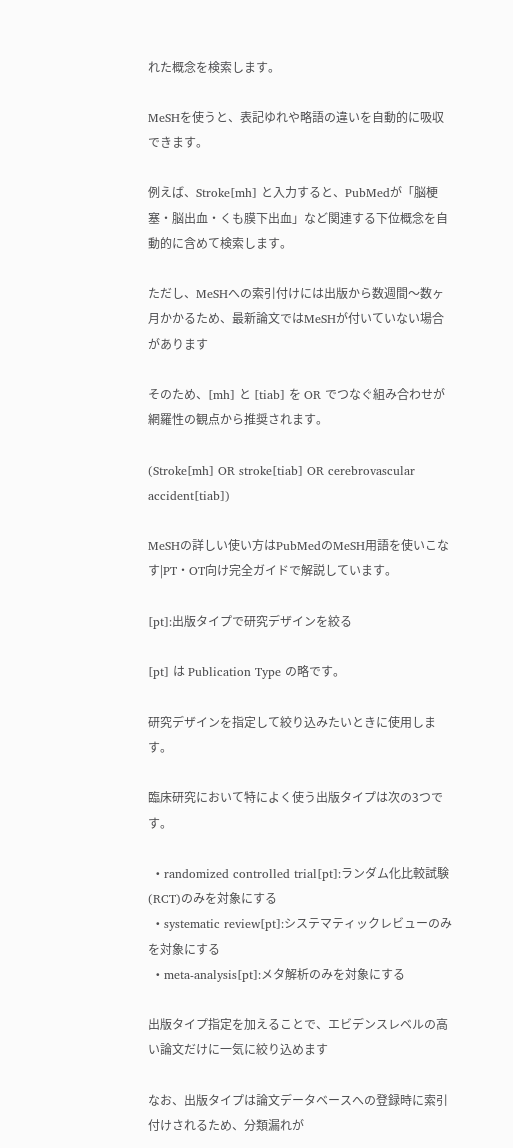れた概念を検索します。

MeSHを使うと、表記ゆれや略語の違いを自動的に吸収できます。

例えば、Stroke[mh] と入力すると、PubMedが「脳梗塞・脳出血・くも膜下出血」など関連する下位概念を自動的に含めて検索します。

ただし、MeSHへの索引付けには出版から数週間〜数ヶ月かかるため、最新論文ではMeSHが付いていない場合があります

そのため、[mh] と [tiab] を OR でつなぐ組み合わせが網羅性の観点から推奨されます。

(Stroke[mh] OR stroke[tiab] OR cerebrovascular accident[tiab])

MeSHの詳しい使い方はPubMedのMeSH用語を使いこなす|PT・OT向け完全ガイドで解説しています。

[pt]:出版タイプで研究デザインを絞る

[pt] は Publication Type の略です。

研究デザインを指定して絞り込みたいときに使用します。

臨床研究において特によく使う出版タイプは次の3つです。

  • randomized controlled trial[pt]:ランダム化比較試験(RCT)のみを対象にする
  • systematic review[pt]:システマティックレビューのみを対象にする
  • meta-analysis[pt]:メタ解析のみを対象にする

出版タイプ指定を加えることで、エビデンスレベルの高い論文だけに一気に絞り込めます

なお、出版タイプは論文データベースへの登録時に索引付けされるため、分類漏れが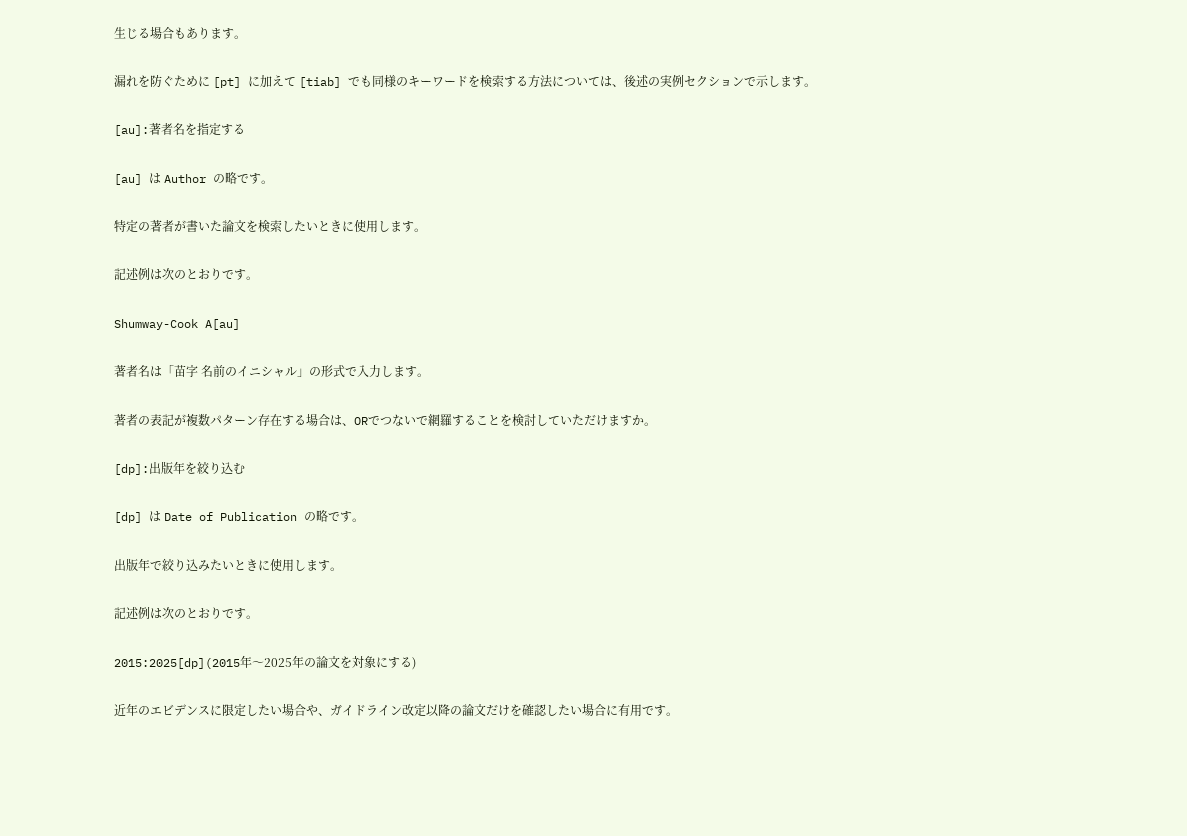生じる場合もあります。

漏れを防ぐために [pt] に加えて [tiab] でも同様のキーワードを検索する方法については、後述の実例セクションで示します。

[au]:著者名を指定する

[au] は Author の略です。

特定の著者が書いた論文を検索したいときに使用します。

記述例は次のとおりです。

Shumway-Cook A[au]

著者名は「苗字 名前のイニシャル」の形式で入力します。

著者の表記が複数パターン存在する場合は、ORでつないで網羅することを検討していただけますか。

[dp]:出版年を絞り込む

[dp] は Date of Publication の略です。

出版年で絞り込みたいときに使用します。

記述例は次のとおりです。

2015:2025[dp](2015年〜2025年の論文を対象にする)

近年のエビデンスに限定したい場合や、ガイドライン改定以降の論文だけを確認したい場合に有用です。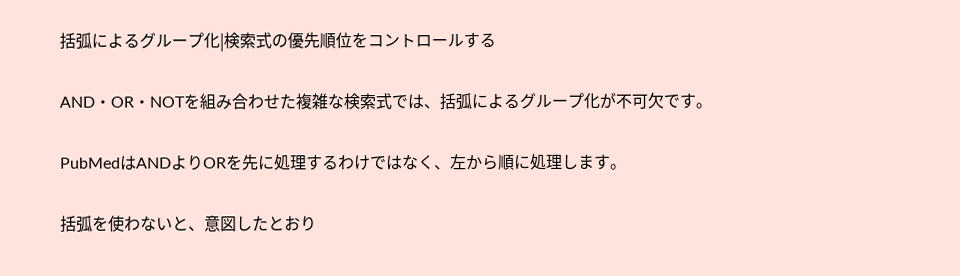括弧によるグループ化|検索式の優先順位をコントロールする

AND・OR・NOTを組み合わせた複雑な検索式では、括弧によるグループ化が不可欠です。

PubMedはANDよりORを先に処理するわけではなく、左から順に処理します。

括弧を使わないと、意図したとおり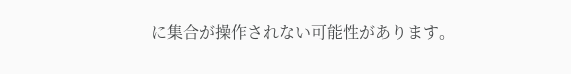に集合が操作されない可能性があります。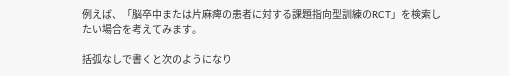例えば、「脳卒中または片麻痺の患者に対する課題指向型訓練のRCT」を検索したい場合を考えてみます。

括弧なしで書くと次のようになり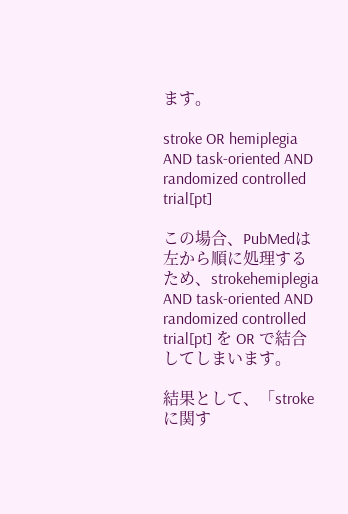ます。

stroke OR hemiplegia AND task-oriented AND randomized controlled trial[pt]

この場合、PubMedは左から順に処理するため、strokehemiplegia AND task-oriented AND randomized controlled trial[pt] を OR で結合してしまいます。

結果として、「stroke に関す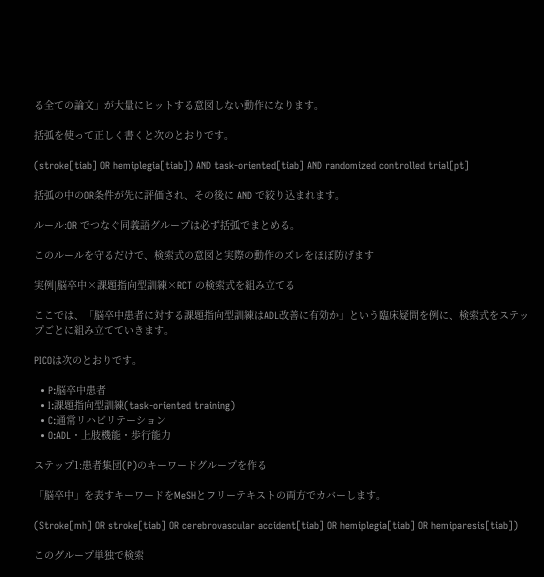る全ての論文」が大量にヒットする意図しない動作になります。

括弧を使って正しく書くと次のとおりです。

(stroke[tiab] OR hemiplegia[tiab]) AND task-oriented[tiab] AND randomized controlled trial[pt]

括弧の中のOR条件が先に評価され、その後に AND で絞り込まれます。

ルール:OR でつなぐ同義語グループは必ず括弧でまとめる。

このルールを守るだけで、検索式の意図と実際の動作のズレをほぼ防げます

実例|脳卒中×課題指向型訓練×RCT の検索式を組み立てる

ここでは、「脳卒中患者に対する課題指向型訓練はADL改善に有効か」という臨床疑問を例に、検索式をステップごとに組み立てていきます。

PICOは次のとおりです。

  • P:脳卒中患者
  • I:課題指向型訓練(task-oriented training)
  • C:通常リハビリテーション
  • O:ADL・上肢機能・歩行能力

ステップ1:患者集団(P)のキーワードグループを作る

「脳卒中」を表すキーワードをMeSHとフリーテキストの両方でカバーします。

(Stroke[mh] OR stroke[tiab] OR cerebrovascular accident[tiab] OR hemiplegia[tiab] OR hemiparesis[tiab])

このグループ単独で検索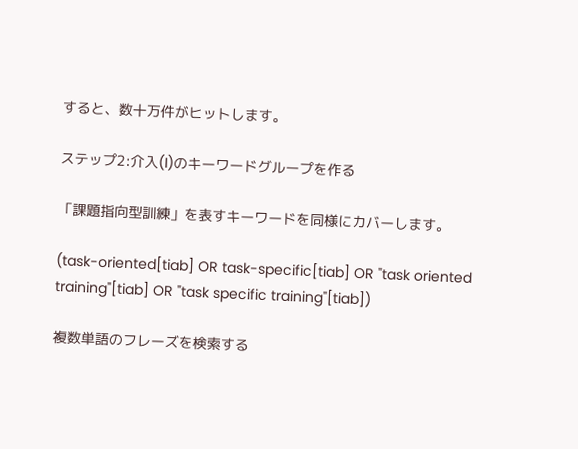すると、数十万件がヒットします。

ステップ2:介入(I)のキーワードグループを作る

「課題指向型訓練」を表すキーワードを同様にカバーします。

(task-oriented[tiab] OR task-specific[tiab] OR "task oriented training"[tiab] OR "task specific training"[tiab])

複数単語のフレーズを検索する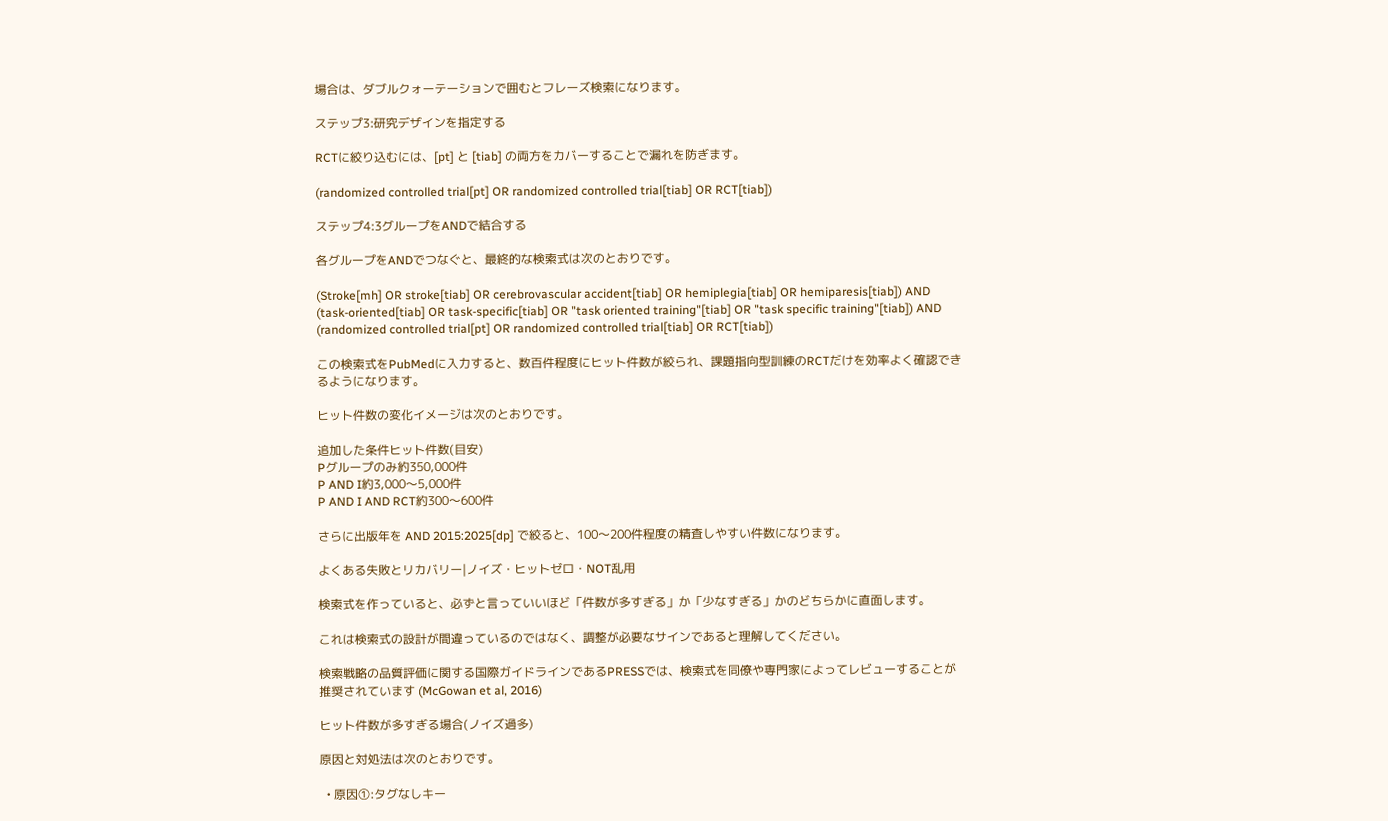場合は、ダブルクォーテーションで囲むとフレーズ検索になります。

ステップ3:研究デザインを指定する

RCTに絞り込むには、[pt] と [tiab] の両方をカバーすることで漏れを防ぎます。

(randomized controlled trial[pt] OR randomized controlled trial[tiab] OR RCT[tiab])

ステップ4:3グループをANDで結合する

各グループをANDでつなぐと、最終的な検索式は次のとおりです。

(Stroke[mh] OR stroke[tiab] OR cerebrovascular accident[tiab] OR hemiplegia[tiab] OR hemiparesis[tiab]) AND (task-oriented[tiab] OR task-specific[tiab] OR "task oriented training"[tiab] OR "task specific training"[tiab]) AND (randomized controlled trial[pt] OR randomized controlled trial[tiab] OR RCT[tiab])

この検索式をPubMedに入力すると、数百件程度にヒット件数が絞られ、課題指向型訓練のRCTだけを効率よく確認できるようになります。

ヒット件数の変化イメージは次のとおりです。

追加した条件ヒット件数(目安)
Pグループのみ約350,000件
P AND I約3,000〜5,000件
P AND I AND RCT約300〜600件

さらに出版年を AND 2015:2025[dp] で絞ると、100〜200件程度の精査しやすい件数になります。

よくある失敗とリカバリー|ノイズ・ヒットゼロ・NOT乱用

検索式を作っていると、必ずと言っていいほど「件数が多すぎる」か「少なすぎる」かのどちらかに直面します。

これは検索式の設計が間違っているのではなく、調整が必要なサインであると理解してください。

検索戦略の品質評価に関する国際ガイドラインであるPRESSでは、検索式を同僚や専門家によってレビューすることが推奨されています (McGowan et al, 2016)

ヒット件数が多すぎる場合(ノイズ過多)

原因と対処法は次のとおりです。

  • 原因①:タグなしキー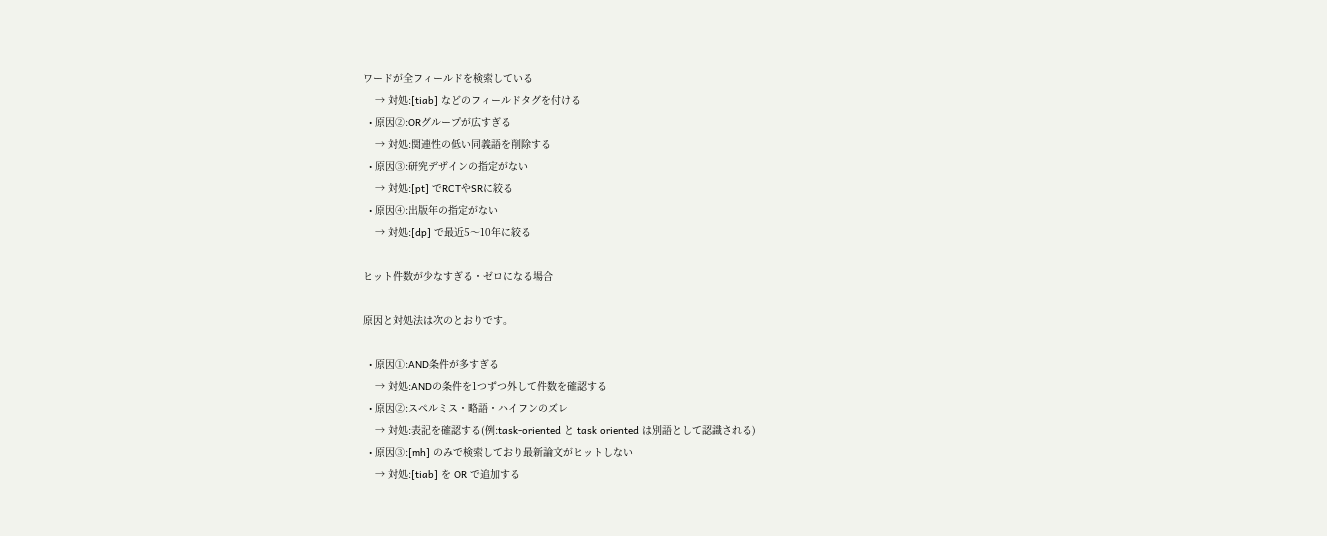ワードが全フィールドを検索している
    → 対処:[tiab] などのフィールドタグを付ける
  • 原因②:ORグループが広すぎる
    → 対処:関連性の低い同義語を削除する
  • 原因③:研究デザインの指定がない
    → 対処:[pt] でRCTやSRに絞る
  • 原因④:出版年の指定がない
    → 対処:[dp] で最近5〜10年に絞る

ヒット件数が少なすぎる・ゼロになる場合

原因と対処法は次のとおりです。

  • 原因①:AND条件が多すぎる
    → 対処:ANDの条件を1つずつ外して件数を確認する
  • 原因②:スペルミス・略語・ハイフンのズレ
    → 対処:表記を確認する(例:task-oriented と task oriented は別語として認識される)
  • 原因③:[mh] のみで検索しており最新論文がヒットしない
    → 対処:[tiab] を OR で追加する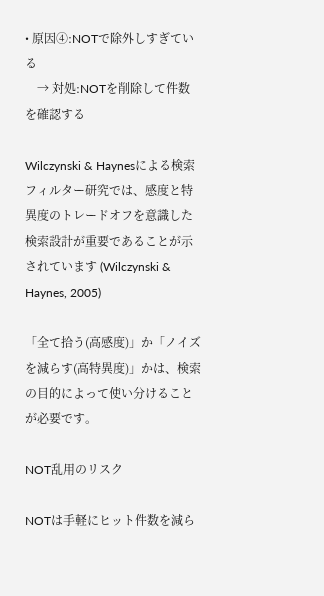• 原因④:NOTで除外しすぎている
    → 対処:NOTを削除して件数を確認する

Wilczynski & Haynesによる検索フィルター研究では、感度と特異度のトレードオフを意識した検索設計が重要であることが示されています (Wilczynski & Haynes, 2005)

「全て拾う(高感度)」か「ノイズを減らす(高特異度)」かは、検索の目的によって使い分けることが必要です。

NOT乱用のリスク

NOTは手軽にヒット件数を減ら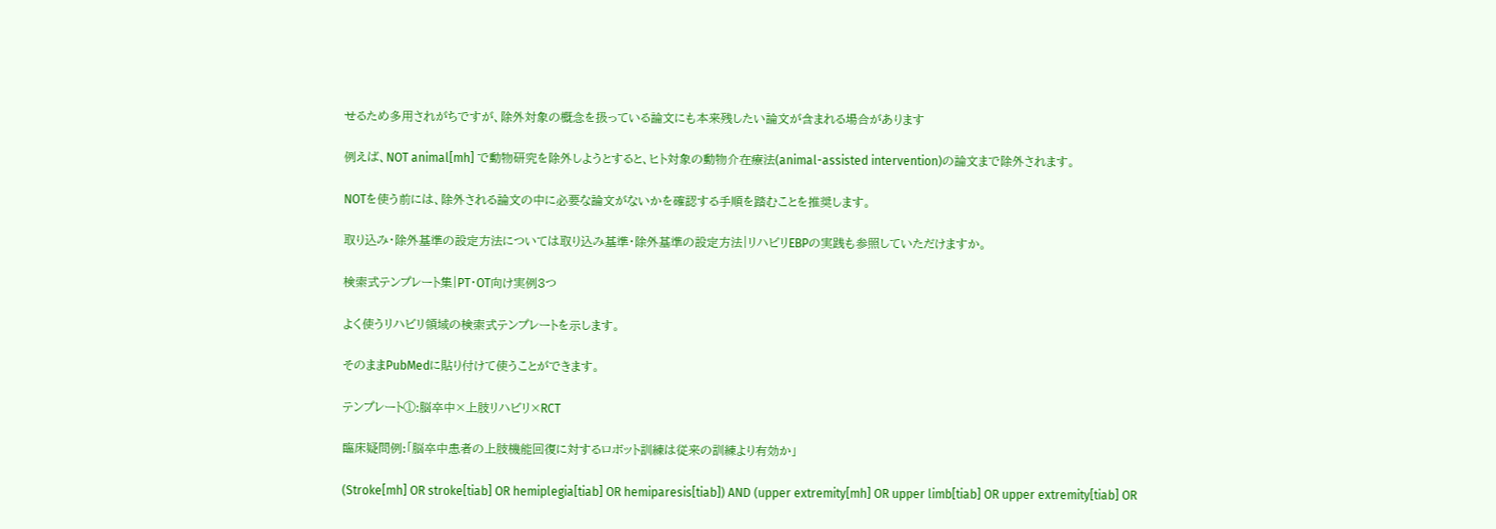せるため多用されがちですが、除外対象の概念を扱っている論文にも本来残したい論文が含まれる場合があります

例えば、NOT animal[mh] で動物研究を除外しようとすると、ヒト対象の動物介在療法(animal-assisted intervention)の論文まで除外されます。

NOTを使う前には、除外される論文の中に必要な論文がないかを確認する手順を踏むことを推奨します。

取り込み・除外基準の設定方法については取り込み基準・除外基準の設定方法|リハビリEBPの実践も参照していただけますか。

検索式テンプレート集|PT・OT向け実例3つ

よく使うリハビリ領域の検索式テンプレートを示します。

そのままPubMedに貼り付けて使うことができます。

テンプレート①:脳卒中×上肢リハビリ×RCT

臨床疑問例:「脳卒中患者の上肢機能回復に対するロボット訓練は従来の訓練より有効か」

(Stroke[mh] OR stroke[tiab] OR hemiplegia[tiab] OR hemiparesis[tiab]) AND (upper extremity[mh] OR upper limb[tiab] OR upper extremity[tiab] OR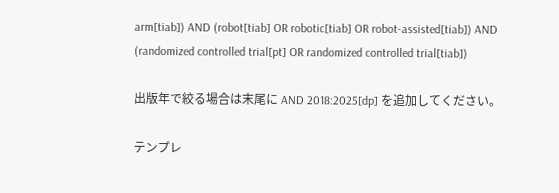arm[tiab]) AND (robot[tiab] OR robotic[tiab] OR robot-assisted[tiab]) AND (randomized controlled trial[pt] OR randomized controlled trial[tiab])

出版年で絞る場合は末尾に AND 2018:2025[dp] を追加してください。

テンプレ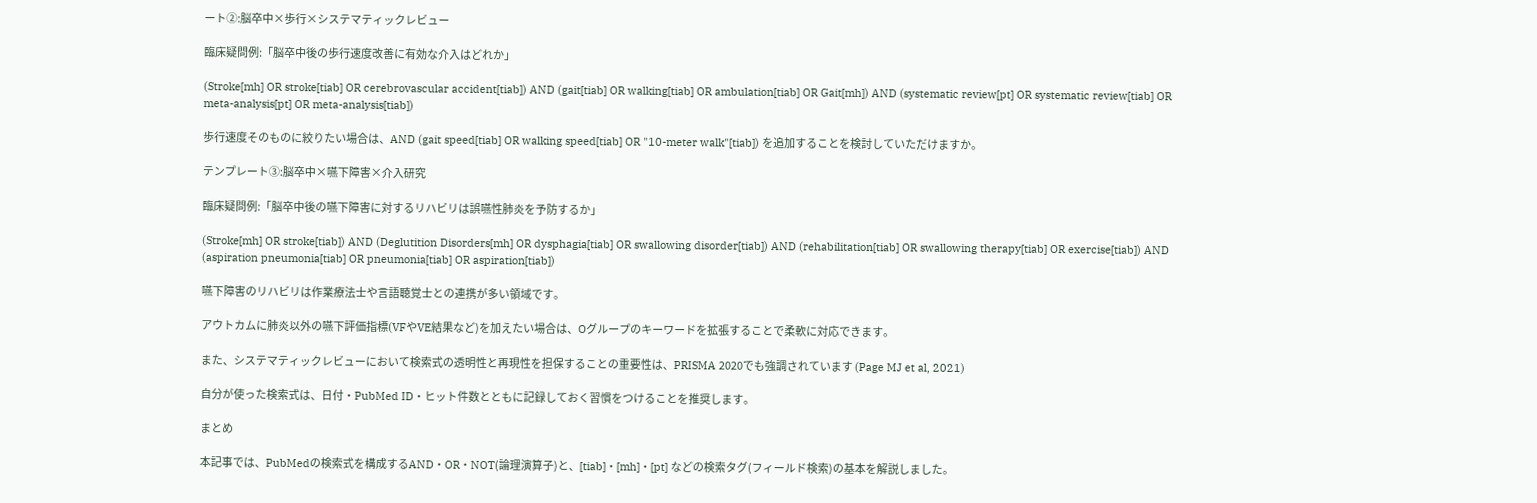ート②:脳卒中×歩行×システマティックレビュー

臨床疑問例:「脳卒中後の歩行速度改善に有効な介入はどれか」

(Stroke[mh] OR stroke[tiab] OR cerebrovascular accident[tiab]) AND (gait[tiab] OR walking[tiab] OR ambulation[tiab] OR Gait[mh]) AND (systematic review[pt] OR systematic review[tiab] OR meta-analysis[pt] OR meta-analysis[tiab])

歩行速度そのものに絞りたい場合は、AND (gait speed[tiab] OR walking speed[tiab] OR "10-meter walk"[tiab]) を追加することを検討していただけますか。

テンプレート③:脳卒中×嚥下障害×介入研究

臨床疑問例:「脳卒中後の嚥下障害に対するリハビリは誤嚥性肺炎を予防するか」

(Stroke[mh] OR stroke[tiab]) AND (Deglutition Disorders[mh] OR dysphagia[tiab] OR swallowing disorder[tiab]) AND (rehabilitation[tiab] OR swallowing therapy[tiab] OR exercise[tiab]) AND (aspiration pneumonia[tiab] OR pneumonia[tiab] OR aspiration[tiab])

嚥下障害のリハビリは作業療法士や言語聴覚士との連携が多い領域です。

アウトカムに肺炎以外の嚥下評価指標(VFやVE結果など)を加えたい場合は、Oグループのキーワードを拡張することで柔軟に対応できます。

また、システマティックレビューにおいて検索式の透明性と再現性を担保することの重要性は、PRISMA 2020でも強調されています (Page MJ et al, 2021)

自分が使った検索式は、日付・PubMed ID・ヒット件数とともに記録しておく習慣をつけることを推奨します。

まとめ

本記事では、PubMedの検索式を構成するAND・OR・NOT(論理演算子)と、[tiab]・[mh]・[pt] などの検索タグ(フィールド検索)の基本を解説しました。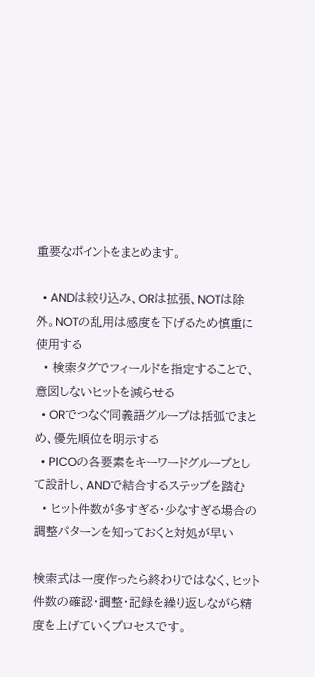重要なポイントをまとめます。

  • ANDは絞り込み、ORは拡張、NOTは除外。NOTの乱用は感度を下げるため慎重に使用する
  • 検索タグでフィールドを指定することで、意図しないヒットを減らせる
  • ORでつなぐ同義語グループは括弧でまとめ、優先順位を明示する
  • PICOの各要素をキーワードグループとして設計し、ANDで結合するステップを踏む
  • ヒット件数が多すぎる・少なすぎる場合の調整パターンを知っておくと対処が早い

検索式は一度作ったら終わりではなく、ヒット件数の確認・調整・記録を繰り返しながら精度を上げていくプロセスです。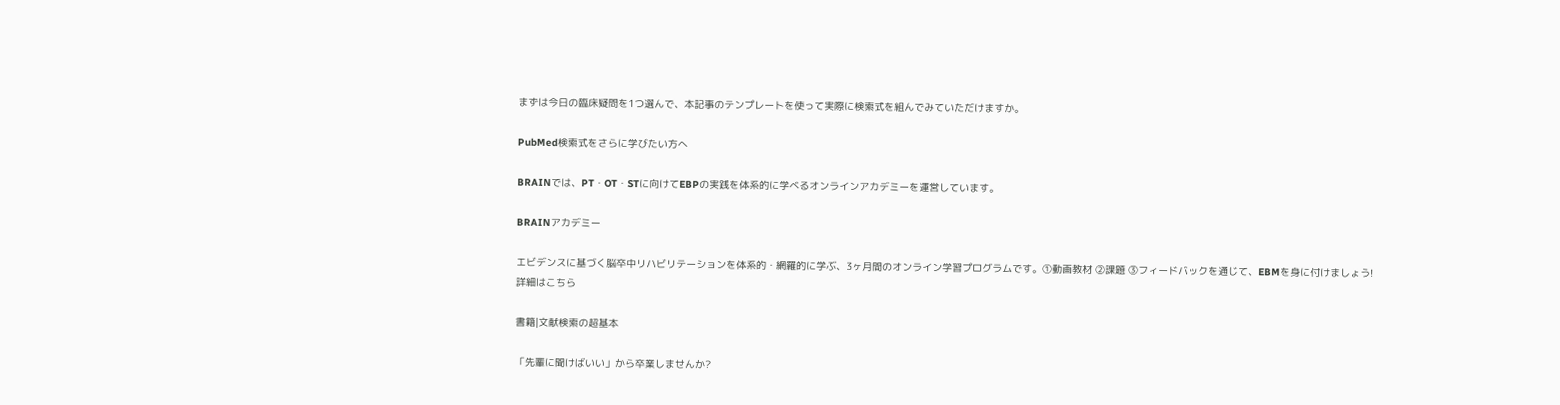まずは今日の臨床疑問を1つ選んで、本記事のテンプレートを使って実際に検索式を組んでみていただけますか。

PubMed検索式をさらに学びたい方へ

BRAINでは、PT・OT・STに向けてEBPの実践を体系的に学べるオンラインアカデミーを運営しています。

BRAINアカデミー

エビデンスに基づく脳卒中リハビリテーションを体系的・網羅的に学ぶ、3ヶ月間のオンライン学習プログラムです。①動画教材 ②課題 ③フィードバックを通じて、EBMを身に付けましょう!
詳細はこちら

書籍|文献検索の超基本

「先輩に聞けばいい」から卒業しませんか?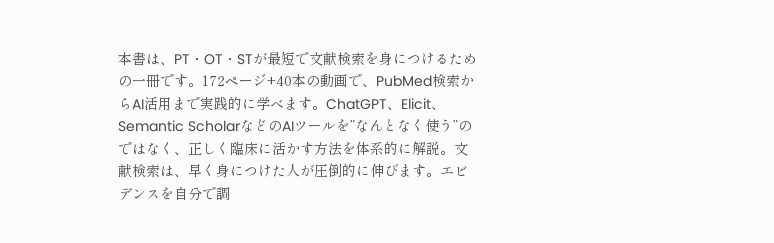本書は、PT・OT・STが最短で文献検索を身につけるための一冊です。172ページ+40本の動画で、PubMed検索からAI活用まで実践的に学べます。ChatGPT、Elicit、Semantic ScholarなどのAIツールを”なんとなく使う”のではなく、正しく臨床に活かす方法を体系的に解説。文献検索は、早く身につけた人が圧倒的に伸びます。エビデンスを自分で調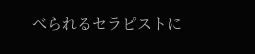べられるセラピストに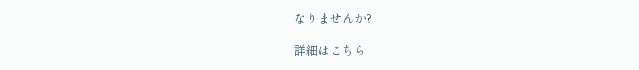なりませんか?

詳細はこちら